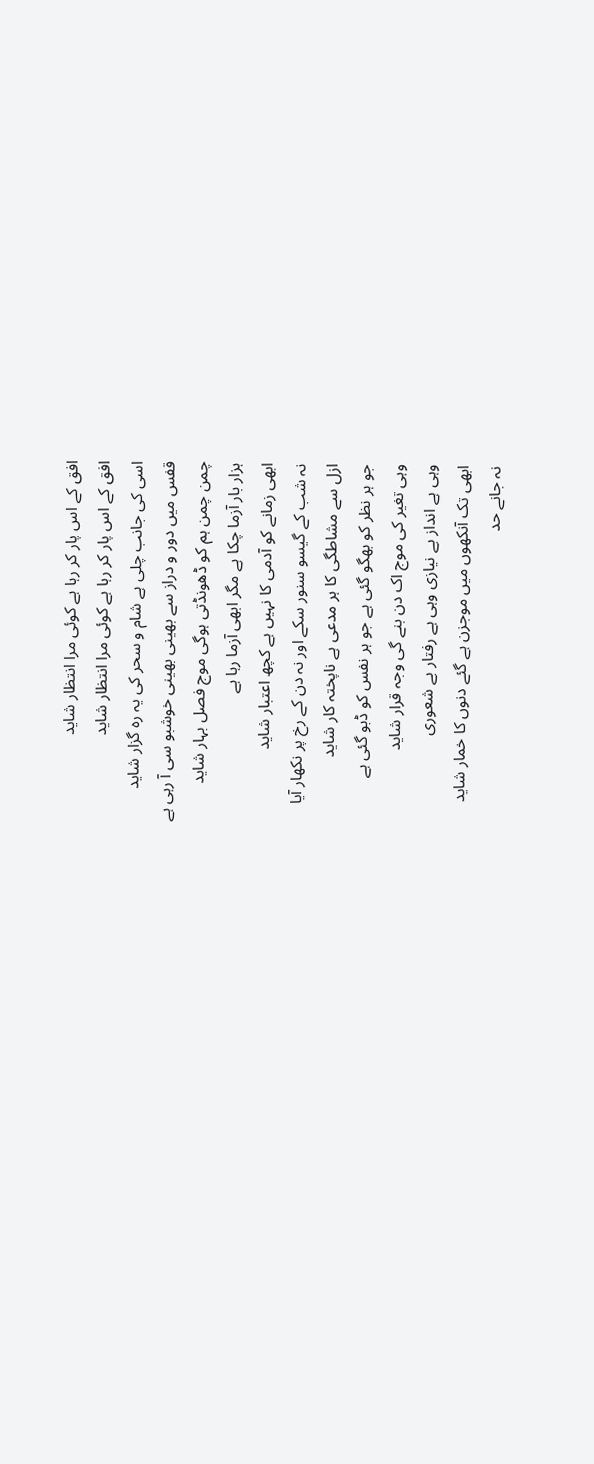افق کے اس پار کر رہا ہے کوئی مرا انتظار شاید
افق کے اس پار کر رہا ہے کوئی مرا انتظار شاید
اسی کی جانب چلی ہے شام و سحر کی یہ رہ گزار شاید
قفس میں دور و دراز سے بھینی بھینی خوشبو سی آ رہی ہے
چمن چمن ہم کو ڈھونڈتی ہوگی موج فصل بہار شاید
ہزار بار آزما چکا ہے مگر ابھی آزما رہا ہے
ابھی زمانے کو آدمی کا نہیں ہے کچھ اعتبار شاید
نہ شب کے گیسو سنور سکے اور نہ دن کے رخ پر نکھار آیا
ازل سے مشاطگی کا ہر مدعی ہے ناپختہ کار شاید
جو ہر نظر کو بھگو گئی ہے جو ہر نفس کو ڈبو گئی ہے
وہی تغیر کی موج اک دن بنے گی وجہ قرار شاید
وہی ہے انداز بے نیازی وہی ہے رفتار بے شعوری
ابھی تک آنکھوں میں موجزن ہے گئے دنوں کا خمار شاید
نہ جانے حد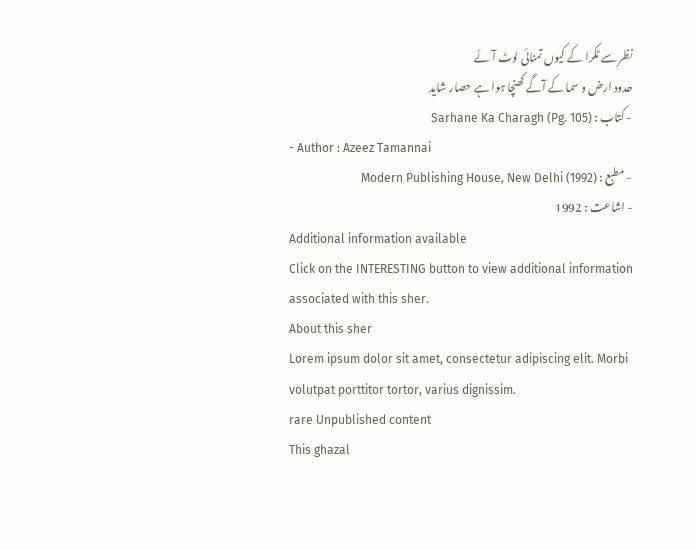نظر سے ٹکرا کے کیوں تمنائی لوٹ آئے
حدود ارض و سما کے آگے کھنچا ہوا ہے حصار شاید
- کتاب : Sarhane Ka Charagh (Pg. 105)
- Author : Azeez Tamannai
- مطبع : Modern Publishing House, New Delhi (1992)
- اشاعت : 1992
Additional information available
Click on the INTERESTING button to view additional information associated with this sher.
About this sher
Lorem ipsum dolor sit amet, consectetur adipiscing elit. Morbi volutpat porttitor tortor, varius dignissim.
rare Unpublished content
This ghazal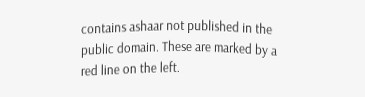contains ashaar not published in the public domain. These are marked by a red line on the left.